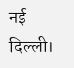नई दिल्ली।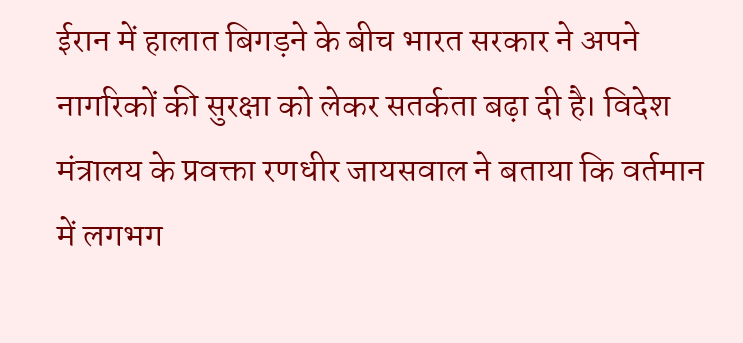ईरान में हालात बिगड़ने के बीच भारत सरकार ने अपने नागरिकों की सुरक्षा को लेकर सतर्कता बढ़ा दी है। विदेश मंत्रालय के प्रवक्ता रणधीर जायसवाल ने बताया कि वर्तमान में लगभग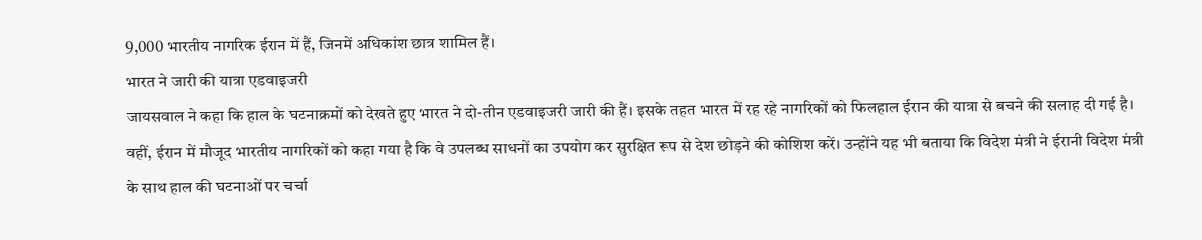9,000 भारतीय नागरिक ईरान में हैं, जिनमें अधिकांश छात्र शामिल हैं।
भारत ने जारी की यात्रा एडवाइजरी
जायसवाल ने कहा कि हाल के घटनाक्रमों को देखते हुए भारत ने दो-तीन एडवाइजरी जारी की हैं। इसके तहत भारत में रह रहे नागरिकों को फिलहाल ईरान की यात्रा से बचने की सलाह दी गई है। वहीं, ईरान में मौजूद भारतीय नागरिकों को कहा गया है कि वे उपलब्ध साधनों का उपयोग कर सुरक्षित रूप से देश छोड़ने की कोशिश करें। उन्होंने यह भी बताया कि विदेश मंत्री ने ईरानी विदेश मंत्री के साथ हाल की घटनाओं पर चर्चा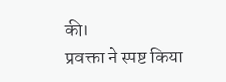की।
प्रवक्ता ने स्पष्ट किया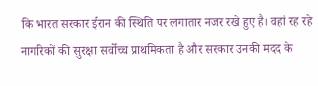कि भारत सरकार ईरान की स्थिति पर लगातार नजर रखे हुए है। वहां रह रहे नागरिकों की सुरक्षा सर्वोच्च प्राथमिकता है और सरकार उनकी मदद के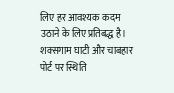लिए हर आवश्यक कदम उठाने के लिए प्रतिबद्ध है।
शक्सगाम घाटी और चाबहार पोर्ट पर स्थिति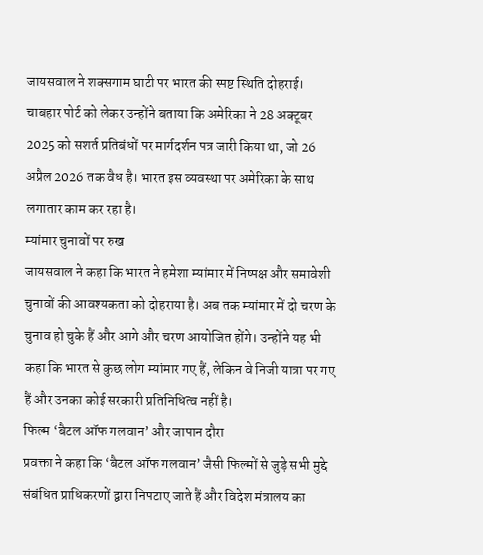जायसवाल ने शक्सगाम घाटी पर भारत की स्पष्ट स्थिति दोहराई। चाबहार पोर्ट को लेकर उन्होंने बताया कि अमेरिका ने 28 अक्टूबर 2025 को सशर्त प्रतिबंधों पर मार्गदर्शन पत्र जारी किया था, जो 26 अप्रैल 2026 तक वैध है। भारत इस व्यवस्था पर अमेरिका के साथ लगातार काम कर रहा है।
म्यांमार चुनावों पर रुख
जायसवाल ने कहा कि भारत ने हमेशा म्यांमार में निष्पक्ष और समावेशी चुनावों की आवश्यकता को दोहराया है। अब तक म्यांमार में दो चरण के चुनाव हो चुके हैं और आगे और चरण आयोजित होंगे। उन्होंने यह भी कहा कि भारत से कुछ लोग म्यांमार गए हैं, लेकिन वे निजी यात्रा पर गए हैं और उनका कोई सरकारी प्रतिनिधित्व नहीं है।
फिल्म ‘बैटल ऑफ गलवान’ और जापान दौरा
प्रवक्ता ने कहा कि ‘बैटल ऑफ गलवान’ जैसी फिल्मों से जुड़े सभी मुद्दे संबंधित प्राधिकरणों द्वारा निपटाए जाते हैं और विदेश मंत्रालय का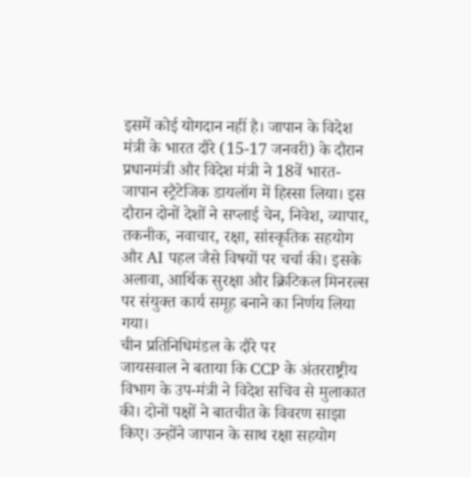इसमें कोई योगदान नहीं है। जापान के विदेश मंत्री के भारत दौरे (15-17 जनवरी) के दौरान प्रधानमंत्री और विदेश मंत्री ने 18वें भारत-जापान स्ट्रैटेजिक डायलॉग में हिस्सा लिया। इस दौरान दोनों देशों ने सप्लाई चेन, निवेश, व्यापार, तकनीक, नवाचार, रक्षा, सांस्कृतिक सहयोग और AI पहल जैसे विषयों पर चर्चा की। इसके अलावा, आर्थिक सुरक्षा और क्रिटिकल मिनरल्स पर संयुक्त कार्य समूह बनाने का निर्णय लिया गया।
चीन प्रतिनिधिमंडल के दौरे पर
जायसवाल ने बताया कि CCP के अंतरराष्ट्रीय विभाग के उप-मंत्री ने विदेश सचिव से मुलाकात की। दोनों पक्षों ने बातचीत के विवरण साझा किए। उन्होंने जापान के साथ रक्षा सहयोग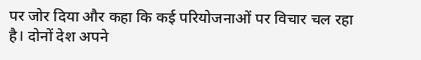पर जोर दिया और कहा कि कई परियोजनाओं पर विचार चल रहा है। दोनों देश अपने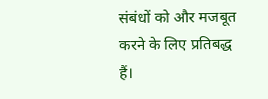संबंधों को और मजबूत करने के लिए प्रतिबद्ध हैं।